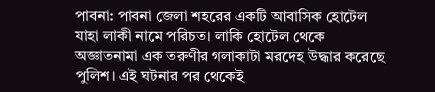পাবনা: পাবনা জেলা শহরের একটি আবাসিক হোটেল যাহা লাকী নামে পরিচত। লাকি হোটেল থেকে অজ্ঞাতনামা এক তরুণীর গলাকাটা মরদেহ উদ্ধার করেছে পুলিশ। এই ঘটনার পর থেকেই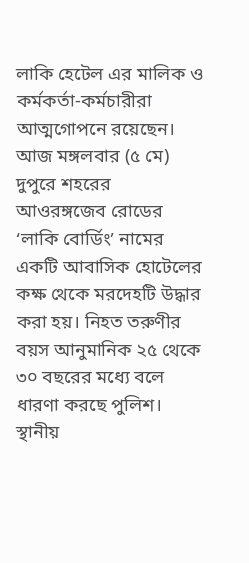লাকি হেটেল এর মালিক ও কর্মকর্তা-কর্মচারীরা আত্মগোপনে রয়েছেন।
আজ মঙ্গলবার (৫ মে) দুপুরে শহরের আওরঙ্গজেব রোডের ‘লাকি বোর্ডিং’ নামের একটি আবাসিক হোটেলের কক্ষ থেকে মরদেহটি উদ্ধার করা হয়। নিহত তরুণীর বয়স আনুমানিক ২৫ থেকে ৩০ বছরের মধ্যে বলে ধারণা করছে পুলিশ।
স্থানীয়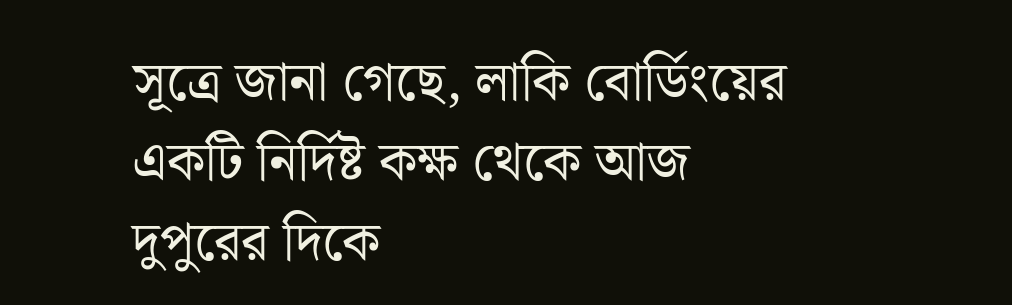সূত্রে জানা গেছে, লাকি বোর্ডিংয়ের একটি নির্দিষ্ট কক্ষ থেকে আজ দুপুরের দিকে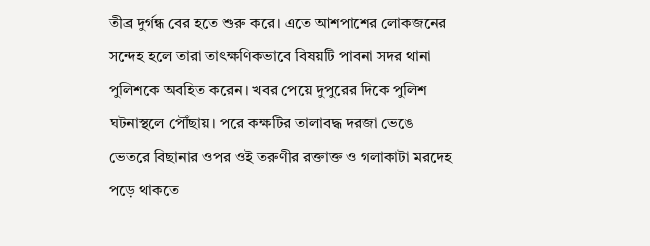তীব্র দুর্গন্ধ বের হতে শুরু করে। এতে আশপাশের লোকজনের সন্দেহ হলে তারা তাৎক্ষণিকভাবে বিষয়টি পাবনা সদর থানা পুলিশকে অবহিত করেন। খবর পেয়ে দুপুরের দিকে পুলিশ ঘটনাস্থলে পৌঁছায়। পরে কক্ষটির তালাবদ্ধ দরজা ভেঙে ভেতরে বিছানার ওপর ওই তরুণীর রক্তাক্ত ও গলাকাটা মরদেহ পড়ে থাকতে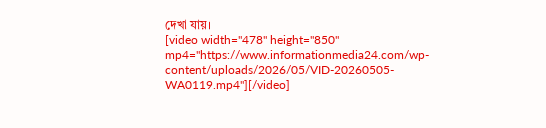দেখা যায়।
[video width="478" height="850" mp4="https://www.informationmedia24.com/wp-content/uploads/2026/05/VID-20260505-WA0119.mp4"][/video]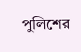পুলিশের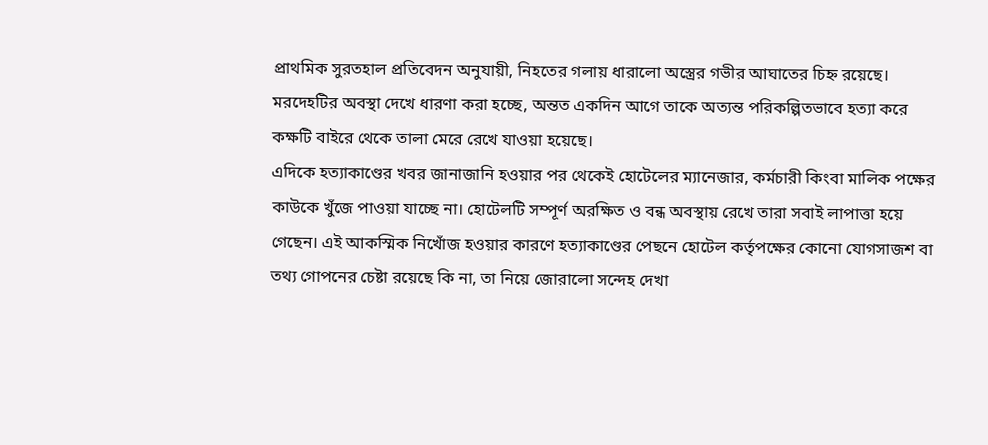প্রাথমিক সুরতহাল প্রতিবেদন অনুযায়ী, নিহতের গলায় ধারালো অস্ত্রের গভীর আঘাতের চিহ্ন রয়েছে। মরদেহটির অবস্থা দেখে ধারণা করা হচ্ছে, অন্তত একদিন আগে তাকে অত্যন্ত পরিকল্পিতভাবে হত্যা করে কক্ষটি বাইরে থেকে তালা মেরে রেখে যাওয়া হয়েছে।
এদিকে হত্যাকাণ্ডের খবর জানাজানি হওয়ার পর থেকেই হোটেলের ম্যানেজার, কর্মচারী কিংবা মালিক পক্ষের কাউকে খুঁজে পাওয়া যাচ্ছে না। হোটেলটি সম্পূর্ণ অরক্ষিত ও বন্ধ অবস্থায় রেখে তারা সবাই লাপাত্তা হয়ে গেছেন। এই আকস্মিক নিখোঁজ হওয়ার কারণে হত্যাকাণ্ডের পেছনে হোটেল কর্তৃপক্ষের কোনো যোগসাজশ বা তথ্য গোপনের চেষ্টা রয়েছে কি না, তা নিয়ে জোরালো সন্দেহ দেখা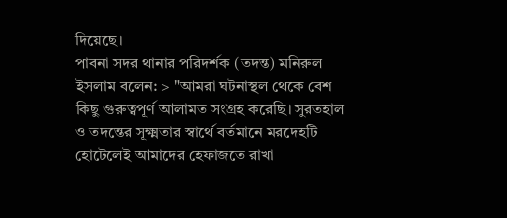দিয়েছে।
পাবনা সদর থানার পরিদর্শক (তদন্ত) মনিরুল ইসলাম বলেন: > "আমরা ঘটনাস্থল থেকে বেশ কিছু গুরুত্বপূর্ণ আলামত সংগ্রহ করেছি। সুরতহাল ও তদন্তের সূক্ষ্মতার স্বার্থে বর্তমানে মরদেহটি হোটেলেই আমাদের হেফাজতে রাখা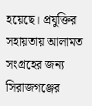হয়েছে। প্রযুক্তির সহায়তায় আলামত সংগ্রহের জন্য সিরাজগঞ্জের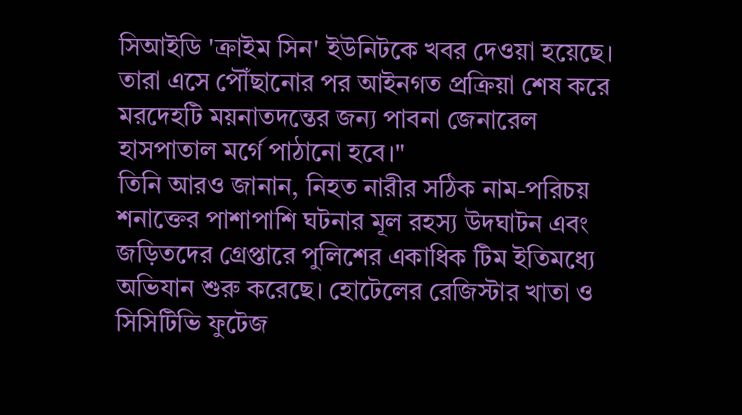সিআইডি 'ক্রাইম সিন' ইউনিটকে খবর দেওয়া হয়েছে। তারা এসে পৌঁছানোর পর আইনগত প্রক্রিয়া শেষ করে মরদেহটি ময়নাতদন্তের জন্য পাবনা জেনারেল হাসপাতাল মর্গে পাঠানো হবে।"
তিনি আরও জানান, নিহত নারীর সঠিক নাম-পরিচয় শনাক্তের পাশাপাশি ঘটনার মূল রহস্য উদঘাটন এবং জড়িতদের গ্রেপ্তারে পুলিশের একাধিক টিম ইতিমধ্যে অভিযান শুরু করেছে। হোটেলের রেজিস্টার খাতা ও সিসিটিভি ফুটেজ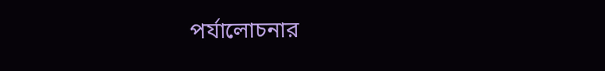পর্যালোচনার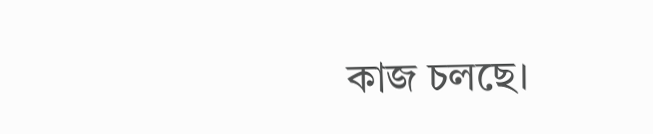কাজ চলছে।